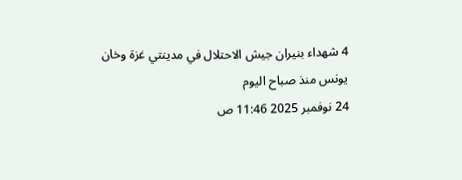4 شهداء بنيران جيش الاحتلال في مدينتي غزة وخان يونس منذ صباح اليوم
24 نوفمبر 2025 11:46 ص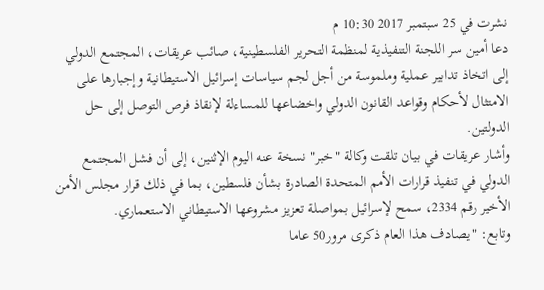نشرت في 25 سبتمبر 2017 10:30 م
دعا أمين سر اللجنة التنفيذية لمنظمة التحرير الفلسطينية، صائب عريقات، المجتمع الدولي إلى اتخاذ تدابير عملية وملموسة من أجل لجم سياسات إسرائيل الاستيطانية وإجبارها على الامتثال لأحكام وقواعد القانون الدولي واخضاعها للمساءلة لإنقاذ فرص التوصل إلى حل الدولتين.
وأشار عريقات في بيان تلقت وكالة "خبر" نسخة عنه اليوم الإثنين، إلى أن فشل المجتمع الدولي في تنفيذ قرارات الأمم المتحدة الصادرة بشأن فلسطين، بما في ذلك قرار مجلس الأمن الأخير رقم 2334، سمح لإسرائيل بمواصلة تعزيز مشروعها الاستيطاني الاستعماري.
وتابع: "يصادف هذا العام ذكرى مرور50 عاما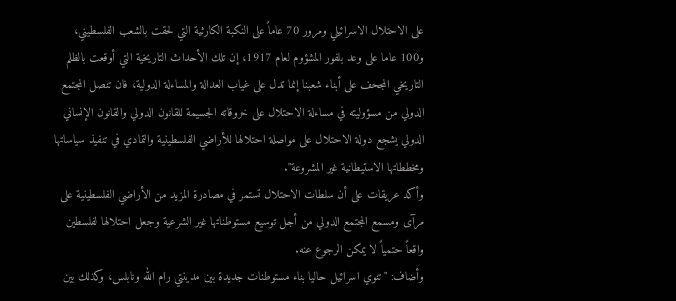على الاحتلال الاسرائيلي ومرور 70 عاماً على النكبة الكارثية التي لحقت بالشعب الفلسطيني، و100 عاما على وعد بلفور المشؤوم لعام 1917، إن تلك الأحداث التاريخية التي أوقعت بالظلم التاريخي المجحف على أبناء شعبنا إنما تدل على غياب العدالة والمساءلة الدولية، فان تنصل المجتمع الدولي من مسؤوليته في مساءلة الاحتلال على خروقاته الجسيمة للقانون الدولي والقانون الإنساني الدولي يشجع دولة الاحتلال على مواصلة احتلالها للأراضي الفلسطينية والتمادي في تنفيذ سياساتها ومخططاتها الاستيطانية غير المشروعة".
وأكد عريقات على أن سلطات الاحتلال تستمر في مصادرة المزيد من الأراضي الفلسطينية على مرآى ومسمع المجتمع الدولي من أجل توسيع مستوطناتها غير الشرعية وجعل احتلالها لفلسطين واقعاً حتمياً لا يمكن الرجوع عنه.
وأضاف: "تنوي اسرائيل حاليا بناء مستوطنات جديدة بين مدينتي رام الله ونابلس، وكذلك بين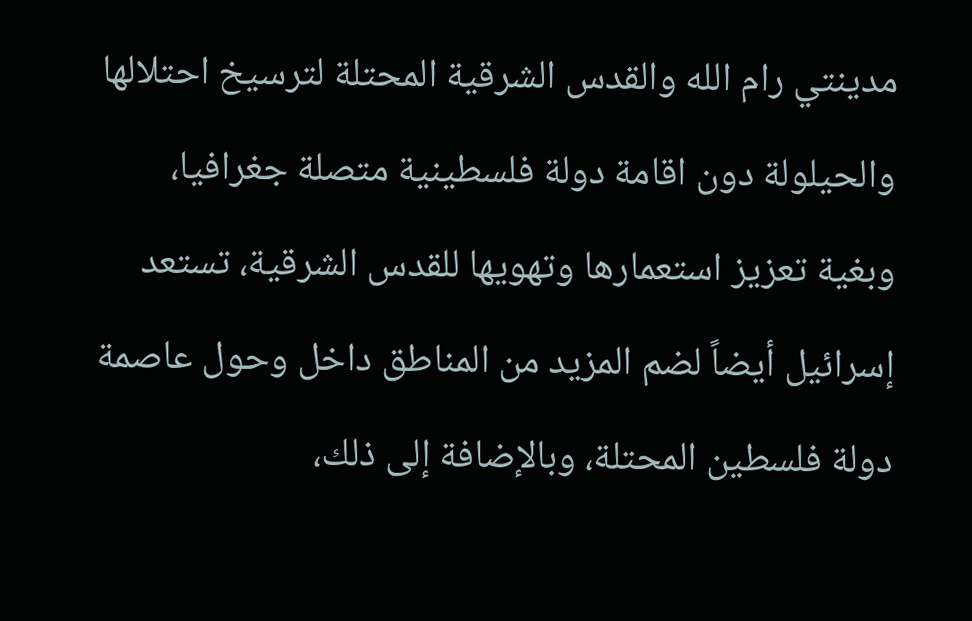مدينتي رام الله والقدس الشرقية المحتلة لترسيخ احتلالها والحيلولة دون اقامة دولة فلسطينية متصلة جغرافيا، وبغية تعزيز استعمارها وتهويها للقدس الشرقية، تستعد إسرائيل أيضاً لضم المزيد من المناطق داخل وحول عاصمة دولة فلسطين المحتلة، وبالإضافة إلى ذلك،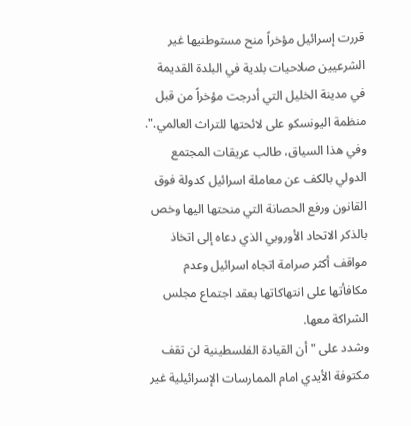قررت إسرائيل مؤخراً منح مستوطنيها غير الشرعيين صلاحيات بلدية في البلدة القديمة في مدينة الخليل التي أدرجت مؤخراً من قبل منظمة اليونسكو على لائحتها للتراث العالمي.".
وفي هذا السياق، طالب عريقات المجتمع الدولي بالكف عن معاملة اسرائيل كدولة فوق القانون ورفع الحصانة التي منحتها اليها وخص بالذكر الاتحاد الأوروبي الذي دعاه إلى اتخاذ مواقف أكثر صرامة اتجاه اسرائيل وعدم مكافأتها على انتهاكاتها بعقد اجتماع مجلس الشراكة معها.
وشدد على "أن القيادة الفلسطينية لن تقف مكتوفة الأيدي امام الممارسات الإسرائيلية غير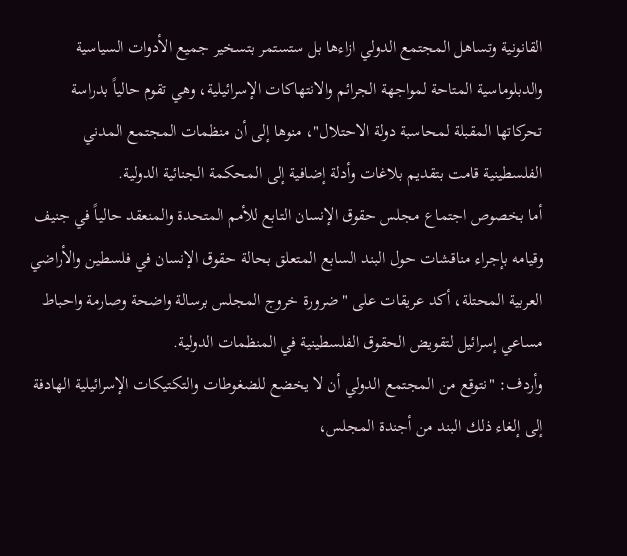القانونية وتساهل المجتمع الدولي ازاءها بل ستستمر بتسخير جميع الأدوات السياسية والدبلوماسية المتاحة لمواجهة الجرائم والانتهاكات الإسرائيلية، وهي تقوم حالياً بدراسة تحركاتها المقبلة لمحاسبة دولة الاحتلال"، منوها إلى أن منظمات المجتمع المدني الفلسطينية قامت بتقديم بلاغات وأدلة إضافية إلى المحكمة الجنائية الدولية.
أما بخصوص اجتماع مجلس حقوق الإنسان التابع للأمم المتحدة والمنعقد حالياً في جنيف وقيامه بإجراء مناقشات حول البند السابع المتعلق بحالة حقوق الإنسان في فلسطين والأراضي العربية المحتلة، أكد عريقات على "ضرورة خروج المجلس برسالة واضحة وصارمة واحباط مساعي إسرائيل لتقويض الحقوق الفلسطينية في المنظمات الدولية.
وأردف: "نتوقع من المجتمع الدولي أن لا يخضع للضغوطات والتكتيكات الإسرائيلية الهادفة إلى إلغاء ذلك البند من أجندة المجلس،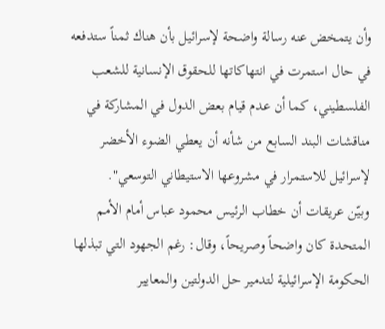وأن يتمخض عنه رسالة واضحة لإسرائيل بأن هناك ثمناً ستدفعه في حال استمرت في انتهاكاتها للحقوق الإنسانية للشعب الفلسطيني، كما أن عدم قيام بعض الدول في المشاركة في مناقشات البند السابع من شأنه أن يعطي الضوء الأخضر لإسرائيل للاستمرار في مشروعها الاستيطاني التوسعي".
وبيّن عريقات أن خطاب الرئيس محمود عباس أمام الأمم المتحدة كان واضحاً وصريحاً، وقال: رغم الجهود التي تبذلها الحكومة الإسرائيلية لتدمير حل الدولتين والمعايير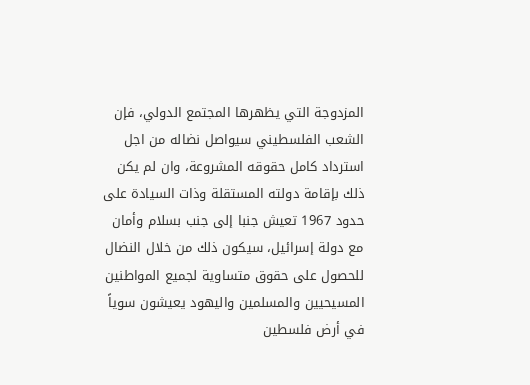المزدوجة التي يظهرها المجتمع الدولي، فإن الشعب الفلسطيني سيواصل نضاله من اجل استرداد كامل حقوقه المشروعة، وان لم يكن ذلك بإقامة دولته المستقلة وذات السيادة على حدود 1967 تعيش جنبا إلى جنب بسلام وأمان مع دولة إسرائيل، سيكون ذلك من خلال النضال للحصول على حقوق متساوية لجميع المواطنين المسيحيين والمسلمين واليهود يعيشون سوياً في أرض فلسطين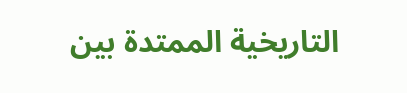التاريخية الممتدة بين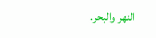النهر والبحر.